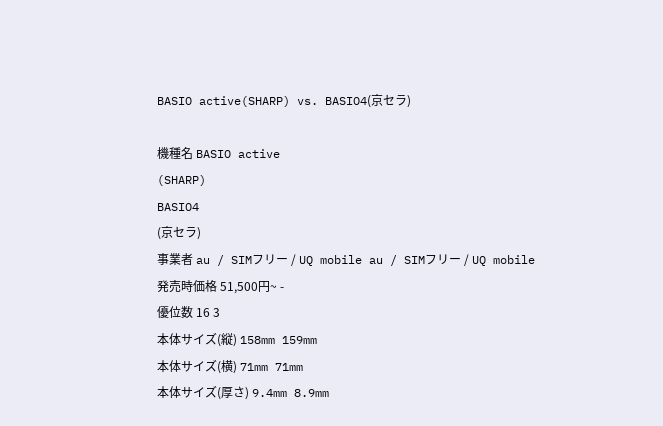BASIO active(SHARP) vs. BASIO4(京セラ)

機種名 BASIO active
(SHARP)
BASIO4
(京セラ)
事業者 au / SIMフリー / UQ mobile au / SIMフリー / UQ mobile
発売時価格 51,500円~ -
優位数 16 3
本体サイズ(縦) 158mm 159mm
本体サイズ(横) 71mm 71mm
本体サイズ(厚さ) 9.4mm 8.9mm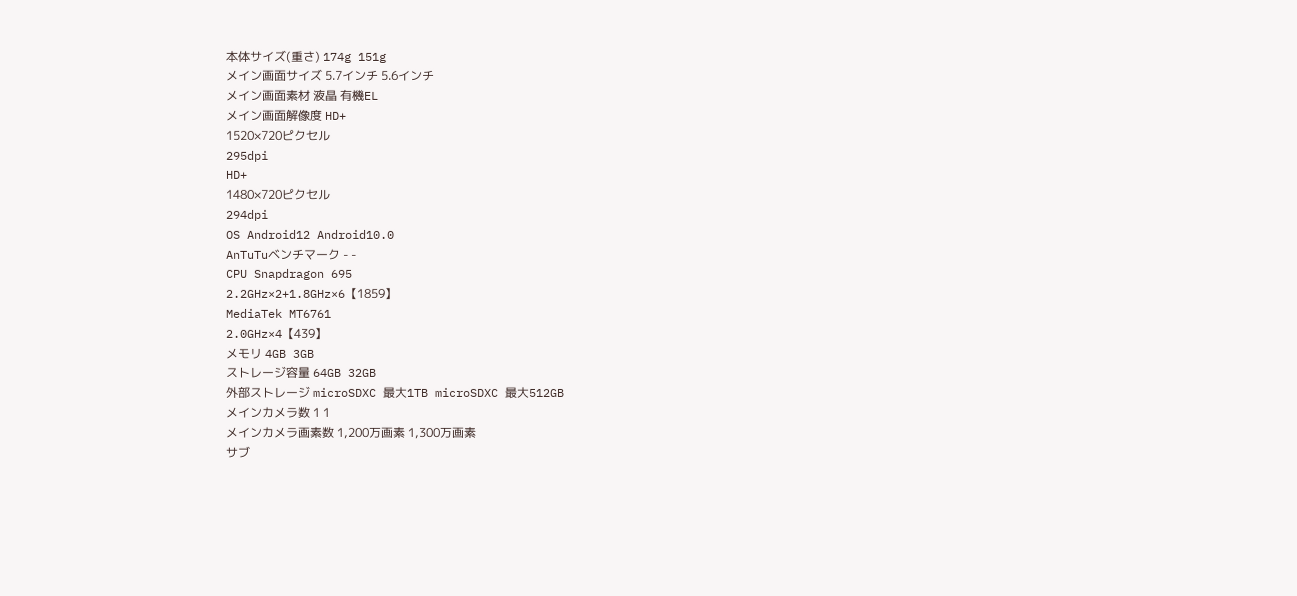本体サイズ(重さ) 174g 151g
メイン画面サイズ 5.7インチ 5.6インチ
メイン画面素材 液晶 有機EL
メイン画面解像度 HD+
1520×720ピクセル
295dpi
HD+
1480×720ピクセル
294dpi
OS Android12 Android10.0
AnTuTuベンチマーク - -
CPU Snapdragon 695
2.2GHz×2+1.8GHz×6【1859】
MediaTek MT6761
2.0GHz×4【439】
メモリ 4GB 3GB
ストレージ容量 64GB 32GB
外部ストレージ microSDXC 最大1TB microSDXC 最大512GB
メインカメラ数 1 1
メインカメラ画素数 1,200万画素 1,300万画素
サブ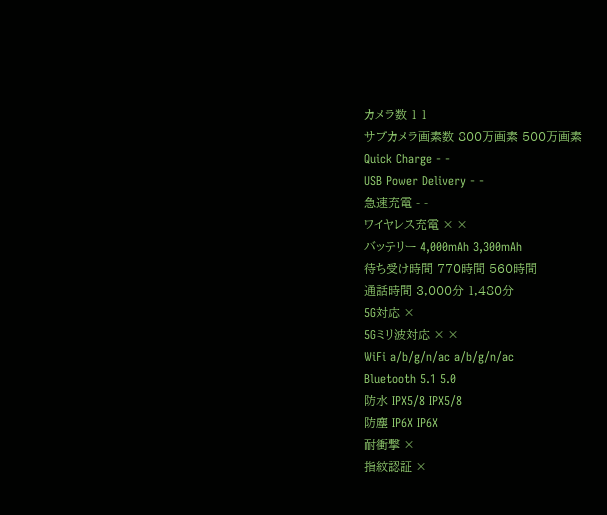カメラ数 1 1
サブカメラ画素数 800万画素 500万画素
Quick Charge - -
USB Power Delivery - -
急速充電 - -
ワイヤレス充電 × ×
バッテリー 4,000mAh 3,300mAh
待ち受け時間 770時間 560時間
通話時間 3,000分 1,480分
5G対応 ×
5Gミリ波対応 × ×
WiFi a/b/g/n/ac a/b/g/n/ac
Bluetooth 5.1 5.0
防水 IPX5/8 IPX5/8
防塵 IP6X IP6X
耐衝撃 ×
指紋認証 ×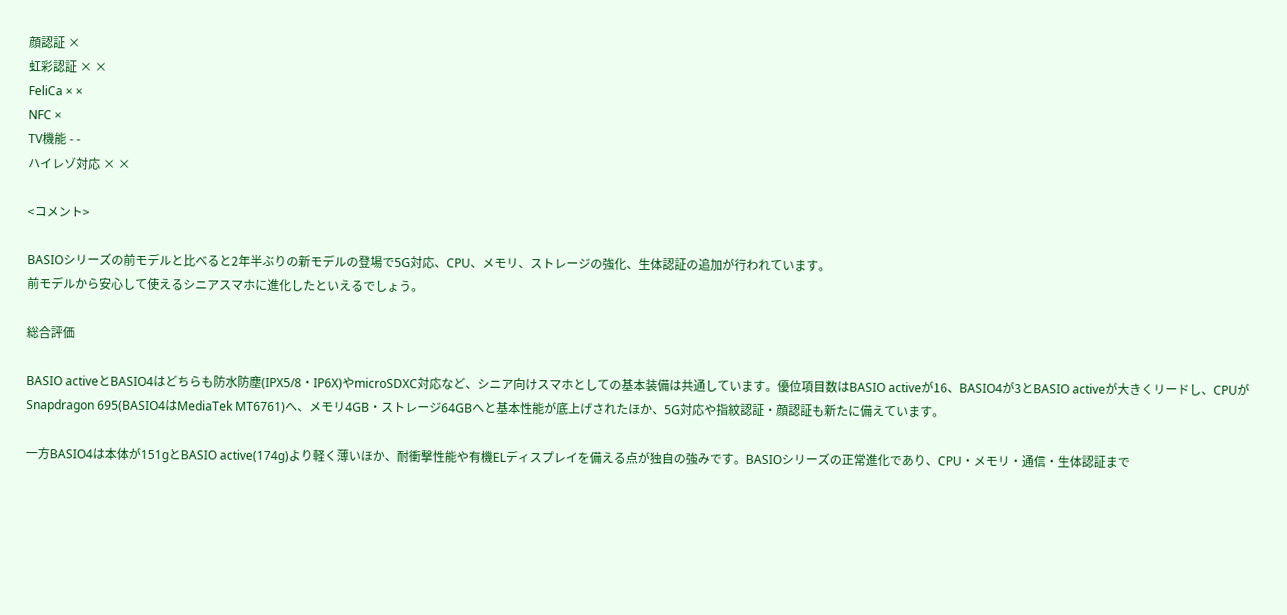顔認証 ×
虹彩認証 × ×
FeliCa × ×
NFC ×
TV機能 - -
ハイレゾ対応 × ×

<コメント>

BASIOシリーズの前モデルと比べると2年半ぶりの新モデルの登場で5G対応、CPU、メモリ、ストレージの強化、生体認証の追加が行われています。
前モデルから安心して使えるシニアスマホに進化したといえるでしょう。

総合評価

BASIO activeとBASIO4はどちらも防水防塵(IPX5/8・IP6X)やmicroSDXC対応など、シニア向けスマホとしての基本装備は共通しています。優位項目数はBASIO activeが16、BASIO4が3とBASIO activeが大きくリードし、CPUがSnapdragon 695(BASIO4はMediaTek MT6761)へ、メモリ4GB・ストレージ64GBへと基本性能が底上げされたほか、5G対応や指紋認証・顔認証も新たに備えています。

一方BASIO4は本体が151gとBASIO active(174g)より軽く薄いほか、耐衝撃性能や有機ELディスプレイを備える点が独自の強みです。BASIOシリーズの正常進化であり、CPU・メモリ・通信・生体認証まで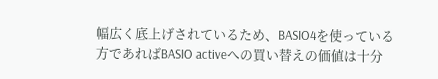幅広く底上げされているため、BASIO4を使っている方であればBASIO activeへの買い替えの価値は十分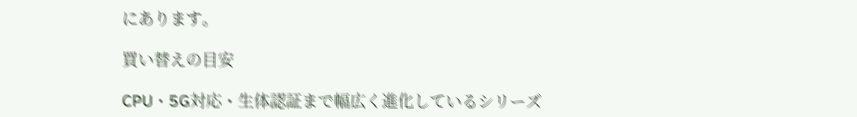にあります。

買い替えの目安

CPU・5G対応・生体認証まで幅広く進化しているシリーズ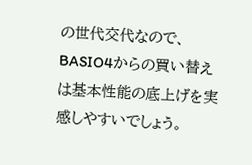の世代交代なので、BASIO4からの買い替えは基本性能の底上げを実感しやすいでしょう。